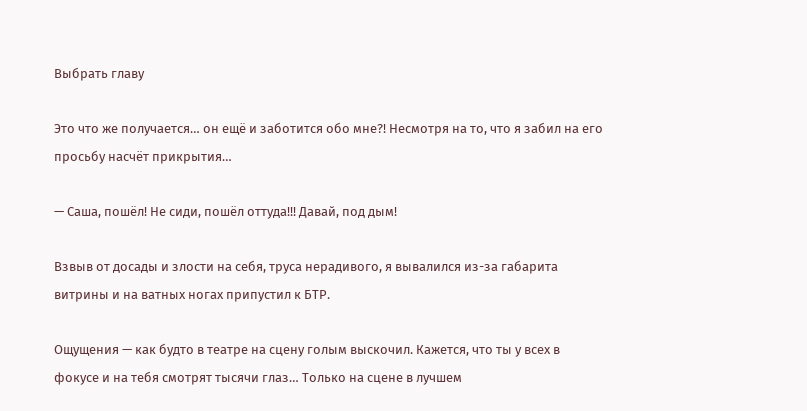Выбрать главу

Это что же получается… он ещё и заботится обо мне?! Несмотря на то, что я забил на его просьбу насчёт прикрытия…

— Саша, пошёл! Не сиди, пошёл оттуда!!! Давай, под дым!

Взвыв от досады и злости на себя, труса нерадивого, я вывалился из-за габарита витрины и на ватных ногах припустил к БТР.

Ощущения — как будто в театре на сцену голым выскочил. Кажется, что ты у всех в фокусе и на тебя смотрят тысячи глаз… Только на сцене в лучшем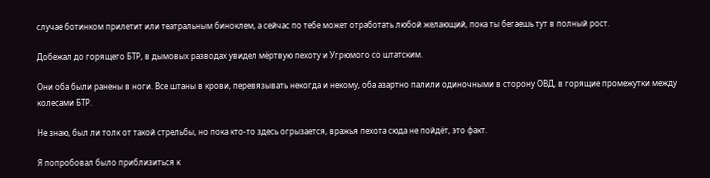случае ботинком прилетит или театральным биноклем, а сейчас по тебе может отработать любой желающий, пока ты бегаешь тут в полный рост.

Добежал до горящего БТР, в дымовых разводах увидел мёртвую пехоту и Угрюмого со штатским.

Они оба были ранены в ноги. Все штаны в крови, перевязывать некогда и некому, оба азартно палили одиночными в сторону ОВД, в горящие промежутки между колесами БТР.

Не знаю, был ли толк от такой стрельбы, но пока кто-то здесь огрызается, вражья пехота сюда не пойдёт, это факт.

Я попробовал было приблизиться к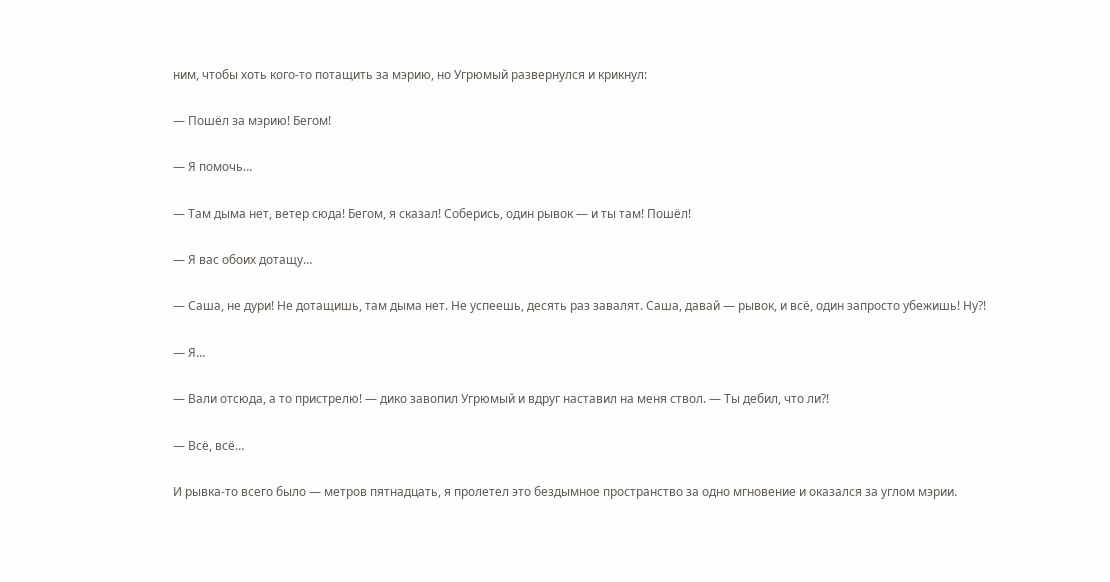ним, чтобы хоть кого-то потащить за мэрию, но Угрюмый развернулся и крикнул:

— Пошёл за мэрию! Бегом!

— Я помочь…

— Там дыма нет, ветер сюда! Бегом, я сказал! Соберись, один рывок — и ты там! Пошёл!

— Я вас обоих дотащу…

— Саша, не дури! Не дотащишь, там дыма нет. Не успеешь, десять раз завалят. Саша, давай — рывок, и всё, один запросто убежишь! Ну?!

— Я…

— Вали отсюда, а то пристрелю! — дико завопил Угрюмый и вдруг наставил на меня ствол. — Ты дебил, что ли?!

— Всё, всё…

И рывка-то всего было — метров пятнадцать, я пролетел это бездымное пространство за одно мгновение и оказался за углом мэрии.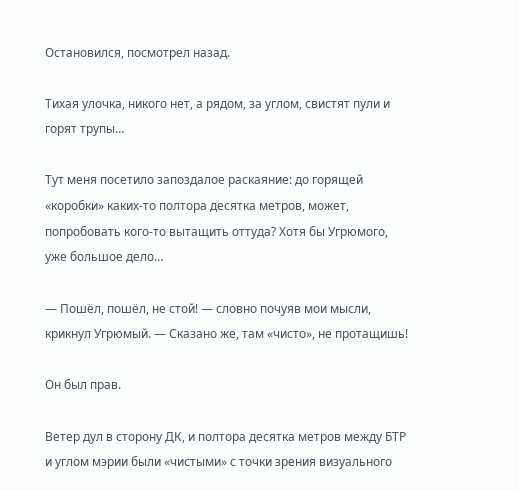Остановился, посмотрел назад.

Тихая улочка, никого нет, а рядом, за углом, свистят пули и горят трупы…

Тут меня посетило запоздалое раскаяние: до горящей «коробки» каких-то полтора десятка метров, может, попробовать кого-то вытащить оттуда? Хотя бы Угрюмого, уже большое дело…

— Пошёл, пошёл, не стой! — словно почуяв мои мысли, крикнул Угрюмый. — Сказано же, там «чисто», не протащишь!

Он был прав.

Ветер дул в сторону ДК, и полтора десятка метров между БТР и углом мэрии были «чистыми» с точки зрения визуального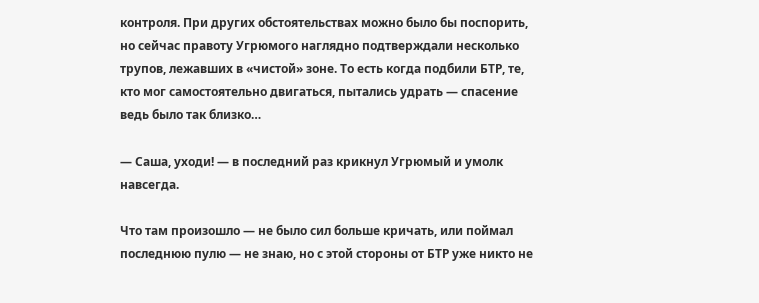контроля. При других обстоятельствах можно было бы поспорить, но сейчас правоту Угрюмого наглядно подтверждали несколько трупов, лежавших в «чистой» зоне. То есть когда подбили БТР, те, кто мог самостоятельно двигаться, пытались удрать — спасение ведь было так близко…

— Саша, уходи! — в последний раз крикнул Угрюмый и умолк навсегда.

Что там произошло — не было сил больше кричать, или поймал последнюю пулю — не знаю, но с этой стороны от БТР уже никто не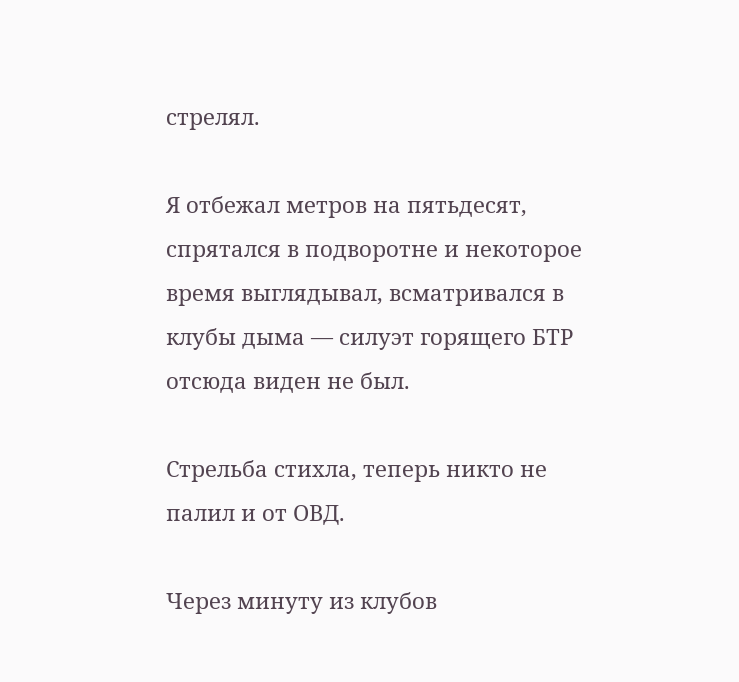стрелял.

Я отбежал метров на пятьдесят, спрятался в подворотне и некоторое время выглядывал, всматривался в клубы дыма — силуэт горящего БТР отсюда виден не был.

Стрельба стихла, теперь никто не палил и от ОВД.

Через минуту из клубов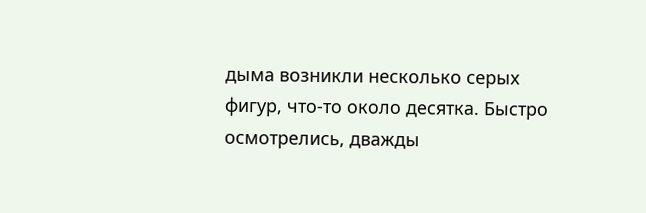дыма возникли несколько серых фигур, что-то около десятка. Быстро осмотрелись, дважды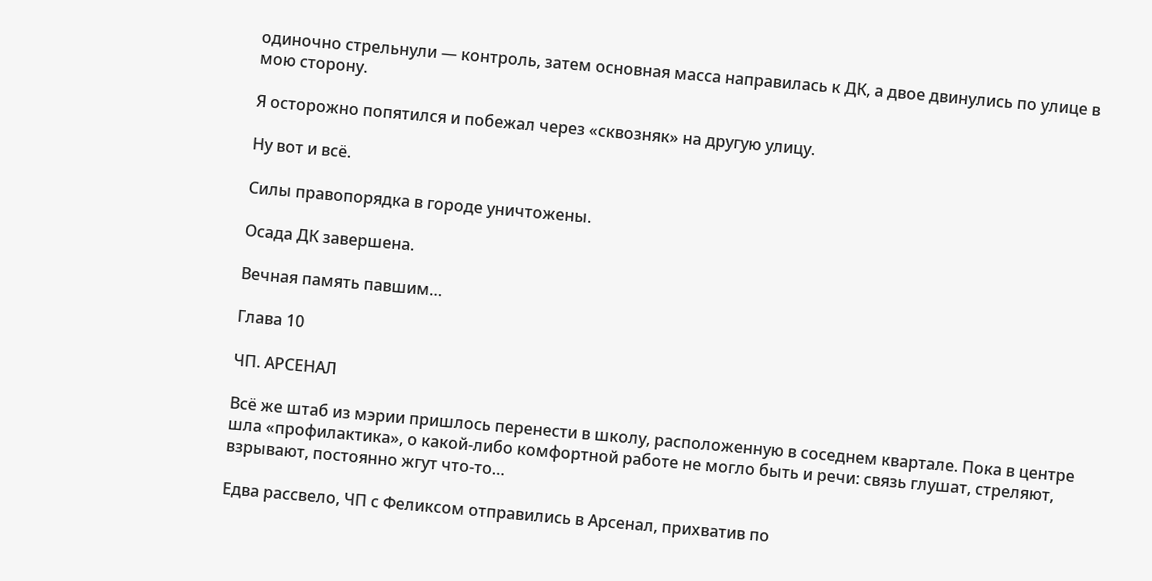одиночно стрельнули — контроль, затем основная масса направилась к ДК, а двое двинулись по улице в мою сторону.

Я осторожно попятился и побежал через «сквозняк» на другую улицу.

Ну вот и всё.

Силы правопорядка в городе уничтожены.

Осада ДК завершена.

Вечная память павшим…

Глава 10

ЧП. АРСЕНАЛ

Всё же штаб из мэрии пришлось перенести в школу, расположенную в соседнем квартале. Пока в центре шла «профилактика», о какой-либо комфортной работе не могло быть и речи: связь глушат, стреляют, взрывают, постоянно жгут что-то…

Едва рассвело, ЧП с Феликсом отправились в Арсенал, прихватив по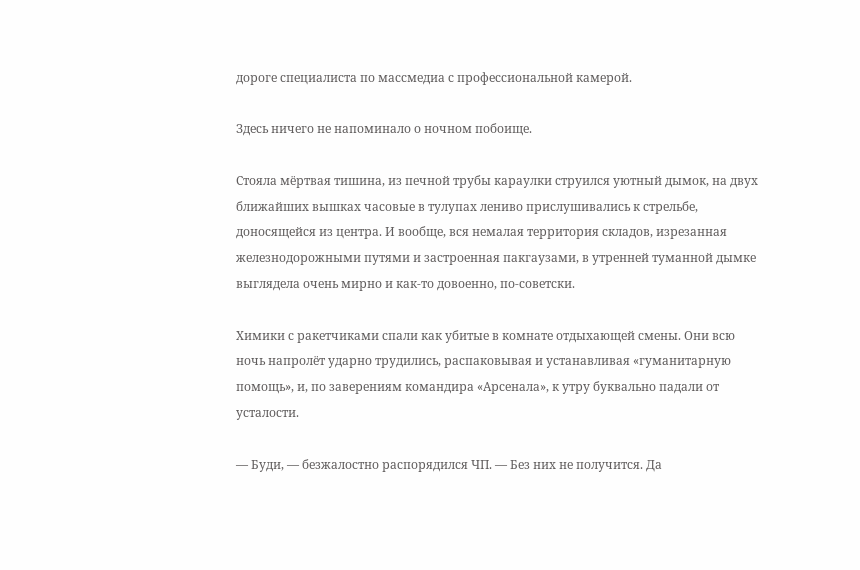дороге специалиста по массмедиа с профессиональной камерой.

Здесь ничего не напоминало о ночном побоище.

Стояла мёртвая тишина, из печной трубы караулки струился уютный дымок, на двух ближайших вышках часовые в тулупах лениво прислушивались к стрельбе, доносящейся из центра. И вообще, вся немалая территория складов, изрезанная железнодорожными путями и застроенная пакгаузами, в утренней туманной дымке выглядела очень мирно и как-то довоенно, по-советски.

Химики с ракетчиками спали как убитые в комнате отдыхающей смены. Они всю ночь напролёт ударно трудились, распаковывая и устанавливая «гуманитарную помощь», и, по заверениям командира «Арсенала», к утру буквально падали от усталости.

— Буди, — безжалостно распорядился ЧП. — Без них не получится. Да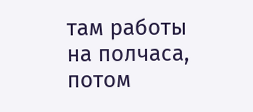там работы на полчаса, потом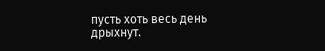пусть хоть весь день дрыхнут.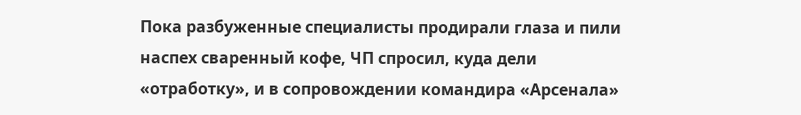Пока разбуженные специалисты продирали глаза и пили наспех сваренный кофе, ЧП спросил, куда дели «отработку», и в сопровождении командира «Арсенала»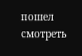пошел смотреть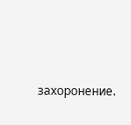захоронение.